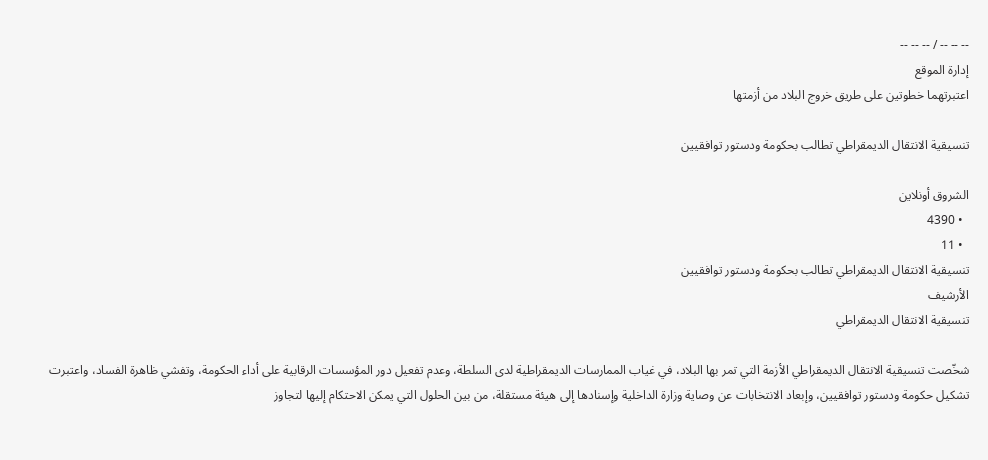-- -- -- / -- -- --
إدارة الموقع
اعتبرتهما خطوتين على طريق خروج البلاد من أزمتها

تنسيقية الانتقال الديمقراطي تطالب بحكومة ودستور توافقيين

الشروق أونلاين
  • 4390
  • 11
تنسيقية الانتقال الديمقراطي تطالب بحكومة ودستور توافقيين
الأرشيف
تنسيقية الانتقال الديمقراطي

شخّصت تنسيقية الانتقال الديمقراطي الأزمة التي تمر بها البلاد، في غياب الممارسات الديمقراطية لدى السلطة، وعدم تفعيل دور المؤسسات الرقابية على أداء الحكومة، وتفشي ظاهرة الفساد، واعتبرت تشكيل حكومة ودستور توافقيين، وإبعاد الانتخابات عن وصاية وزارة الداخلية وإسنادها إلى هيئة مستقلة، من بين الحلول التي يمكن الاحتكام إليها لتجاوز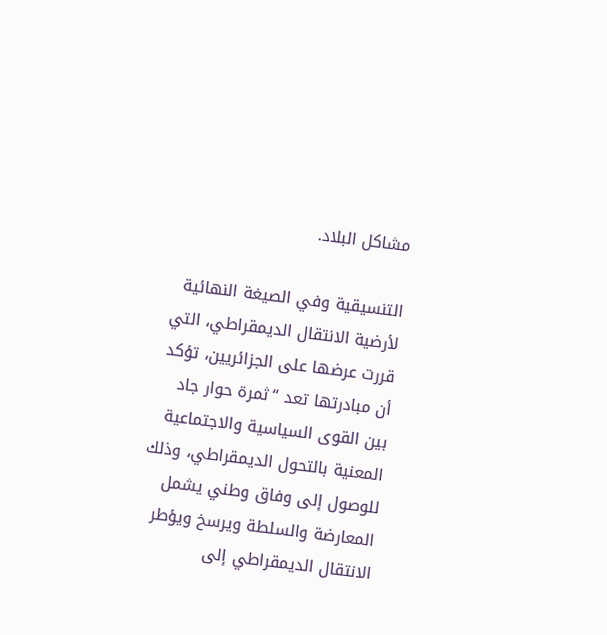مشاكل البلاد.

التنسيقية وفي الصيغة النهائية لأرضية الانتقال الديمقراطي، التي قررت عرضها على الجزائريين، تؤكد أن مبادرتها تعد “ثمرة حوار جاد بين القوى السياسية والاجتماعية المعنية بالتحول الديمقراطي، وذلك للوصول إلى وفاق وطني يشمل المعارضة والسلطة ويرسخ ويؤطر الانتقال الديمقراطي إلى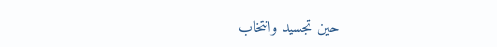حين تجسيد وانتخاب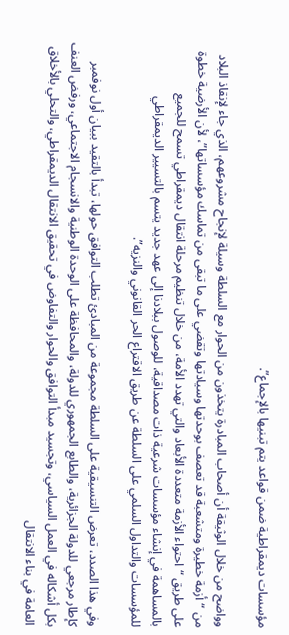مؤسسات ديمقراطية ضمن قواعد يتم تبنيها بالإجماع”.

وواضح من خلال الوثيقة أن أصحاب المبادرة يتخذون من الحوار مع السلطة وسيلة لإنجاح مشروعهم، الذي جاء لإنقاذ البلاد من “أزمة خطيرة ومتشعبة قد تعصف بوحدتها وسيادتها وتقضي على ما تبقى من تماسك مؤسساتها”، لأن الأرضية خطوة على طريق “احتواء الأزمة متعددة الأبعاد والتي تهدد الأمة، من خلال تنظيم مرحلة انتقال ديمقراطي تسمح للجميع بالمساهمة في إنشاء مؤسسات شرعية ذات مصداقية، للوصول ببلادنا إلى عهد جديد يتسم بالتسيير الديمقراطي للمؤسسات والتداول السلمي على السلطة عن طريق الاقتراع الحر القانوني والنزيه”.

وفي هذا الصدد، تعرض التنسيقية على السلطة مجموعة من المبادئ تطلب التوافق حولها، تبدأ بالتقيد ببيان أول نوفمبر كإطار مرجعي للدولة الجزائرية، والطابع الجمهوري للدولة، والمحافظة على الوحدة الوطنية والانسجام الاجتماعي، ورفض العنف بكل أشكاله في العمل السياسي، وتجسيد مبدأ التوافق والحوار والتفاوض في تحقيق الانتقال الديمقراطي، والتحلي بالأخلاق العامة في بناء الانتقال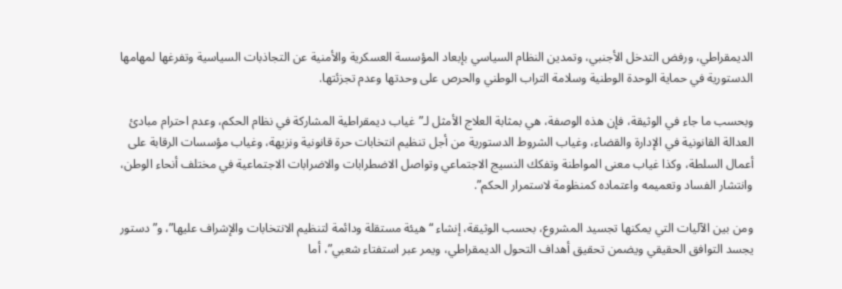الديمقراطي، ورفض التدخل الأجنبي، وتمدين النظام السياسي بإبعاد المؤسسة العسكرية والأمنية عن التجاذبات السياسية وتفرغها لمهامها الدستورية في حماية الوحدة الوطنية وسلامة التراب الوطني والحرص على وحدتها وعدم تجزئتها.

وبحسب ما جاء في الوثيقة، فإن هذه الوصفة، هي بمثابة العلاج الأمثل لـ”غياب ديمقراطية المشاركة في نظام الحكم، وعدم احترام مبادئ العدالة القانونية في الإدارة والقضاء، وغياب الشروط الدستورية من أجل تنظيم انتخابات حرة قانونية ونزيهة، وغياب مؤسسات الرقابة على أعمال السلطة، وكذا غياب معنى المواطنة وتفكك النسيج الاجتماعي وتواصل الاضطرابات والاضرابات الاجتماعية في مختلف أنحاء الوطن، وانتشار الفساد وتعميمه واعتماده كمنظومة لاستمرار الحكم”.

ومن بين الآليات التي يمكنها تجسيد المشروع، بحسب الوثيقة، إنشاء “هيئة مستقلة ودائمة لتنظيم الانتخابات والإشراف عليها”، و”دستور يجسد التوافق الحقيقي ويضمن تحقيق أهداف التحول الديمقراطي، ويمر عبر استفتاء شعبي”، أما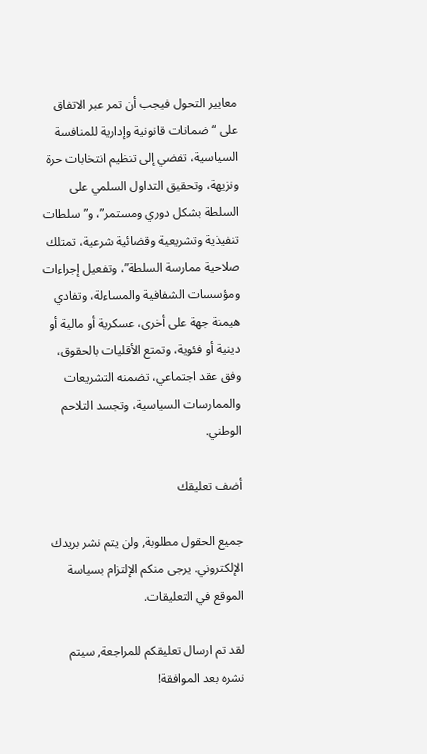معايير التحول فيجب أن تمر عبر الاتفاق على “ضمانات قانونية وإدارية للمنافسة السياسية، تفضي إلى تنظيم انتخابات حرة ونزيهة، وتحقيق التداول السلمي على السلطة بشكل دوري ومستمر”، و”سلطات تنفيذية وتشريعية وقضائية شرعية، تمتلك صلاحية ممارسة السلطة”، وتفعيل إجراءات ومؤسسات الشفافية والمساءلة، وتفادي هيمنة جهة على أخرى، عسكرية أو مالية أو دينية أو فئوية، وتمتع الأقليات بالحقوق، وفق عقد اجتماعي، تضمنه التشريعات والممارسات السياسية، وتجسد التلاحم الوطني.

أضف تعليقك

جميع الحقول مطلوبة, ولن يتم نشر بريدك الإلكتروني. يرجى منكم الإلتزام بسياسة الموقع في التعليقات.

لقد تم ارسال تعليقكم للمراجعة, سيتم نشره بعد الموافقة!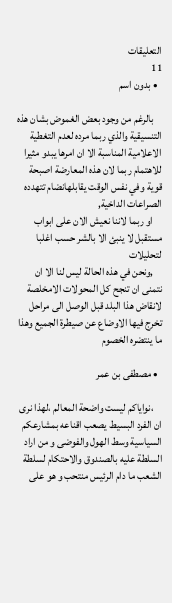التعليقات
11
  • بدون اسم

    بالرغم من وجود بعض الغموض بشان هذه التنسيقية والذي ربما مرده لعدم التغطية الاعلامية المناسبة الا ان امرها يبدو مثيرا للاهتمام ربما لان هذه المعارضة اصبحة قوية وفي نفس الوقت يقابلهانضام تتهدده الصراعات الداخية,
    او ربما لاننا نعيش الان على ابواب مستقبل لا ينبئ الا بالشر حسب اغلبا لتحليلات
    ,ونحن في هذه الحالة ليس لنا الا ان نتمنى ان تنجح كل المحولات الامخلصة لانقاض هذا البلد قبل الوصل الى مراحل تخرج فيها الاوضاع عن صيطرة الجميع وهذا ما ينتضره الخصوم

  • مصطفى بن عمر

    ،نواياكم ليست واضحة المعالم ،لهذا نرى ان الفرد البسيط يصعب اقناعه بمشارعكم السياسية وسط الهول والفوضى و من اراد السلطة عليه بالصندوق والاحتكام لسلطة الشعب ما دام الرئيس منتحب و هو على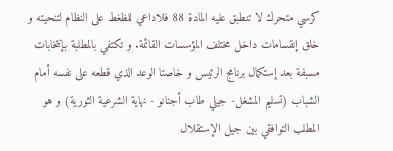كرسي متحرك لا تنطبق عليه المادة 88 فلاداعي للظغط على النظام لتنحيته و خلق إنقسامات داخل مختلف المؤسسات القائمة. و تكتفي بالمطلبة بإنتخابات مسبفة بعد إستكمال برنامج الرئيس و خاصتا الوعد الذي قطعه على نفسه أمام الشباب (تسليم المشغل- جيلي طاب أجنانو - نهاية الشرعية الثورية) و هو المطلب التوافقي بين جيل الإستقلال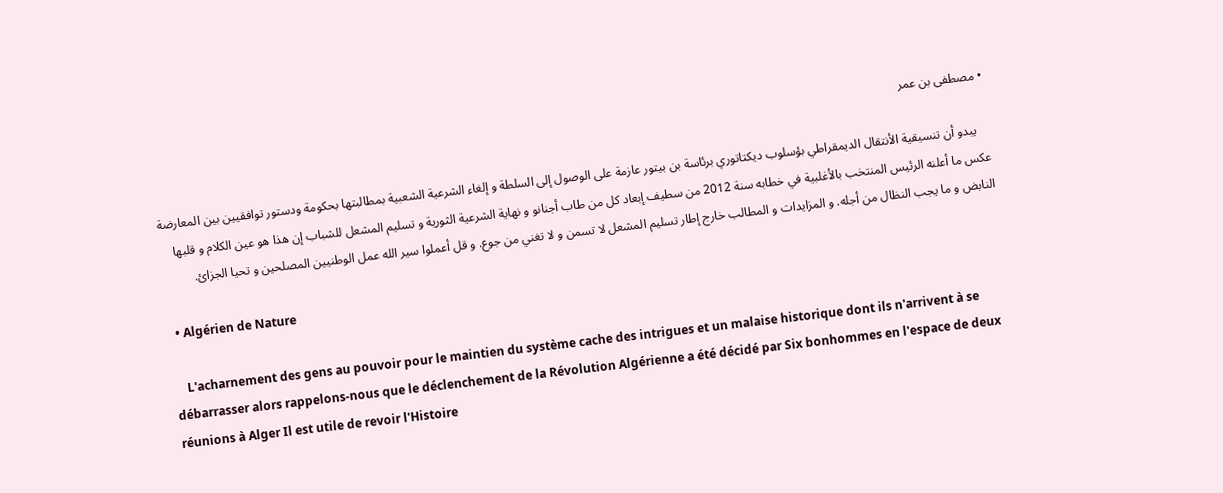• مصطفى بن عمر

    يبدو أن تنسيقية الأنتقال الديمقراطي بؤسلوب ديكتاتوري برئاسة بن بيتور عازمة على الوصول إلى السلطة و إلغاء الشرعية الشعبية بمطالبتها بحكومة ودستور توافقيين بين المعارضة عكس ما أعلنه الرئيس المنتخب بالأغلبية في خطابه سنة 2012 من سطيف إبعاد كل من طاب أجنانو و نهاية الشرعية الثورية و تسليم المشعل للشباب إن هذا هو عين الكلام و قلبها النابض و ما يجب النظال من أجله. و المزايدات و المطالب خارج إطار تسليم المشعل لا تسمن و لا تغني من جوع. و قل أعملوا سير الله عمل الوطنيين المصلحين و تحيا الجزائ.

  • Algérien de Nature

    L'acharnement des gens au pouvoir pour le maintien du système cache des intrigues et un malaise historique dont ils n'arrivent à se débarrasser alors rappelons-nous que le déclenchement de la Révolution Algérienne a été décidé par Six bonhommes en l'espace de deux réunions à Alger Il est utile de revoir l'Histoire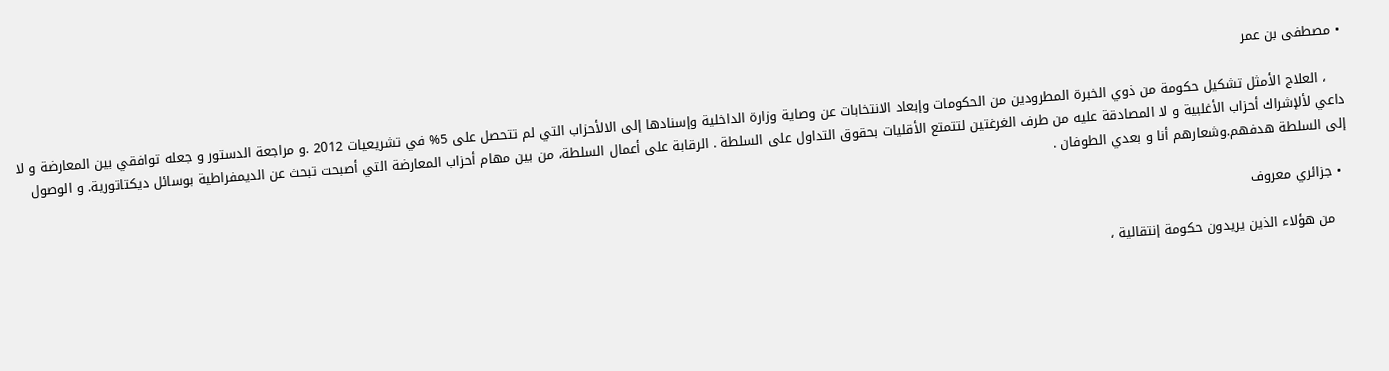• مصطفى بن عمر

    ، العلاج الأمثل تشكيل حكومة من ذوي الخبرة المطرودين من الحكومات وإبعاد الانتخابات عن وصاية وزارة الداخلية وإسنادها إلى الالأحزاب التي لم تتحصل على 5% في تشريعيات 2012 .و مراجعة الدستور و جعله توافقي بين المعارضة و لا داعي لألإشراك أحزاب الأغلبية و لا المصادقة عليه من طرف الغرغتين لتتمتع الأقليات بحقوق التداول على السلطة . الرقابة على أعمال السلطة، من بين مهام أحزاب المعارضة التي أصبحت تبحث عن الديمفراطية بوسائل ديكتاتورية. و الوصول إلى السلطة هدفهم.وشعارهم أنا و بعدي الطوفان .

  • جزائري معروف

    من هؤلاء الذين يريدون حكومة إنتقالية ،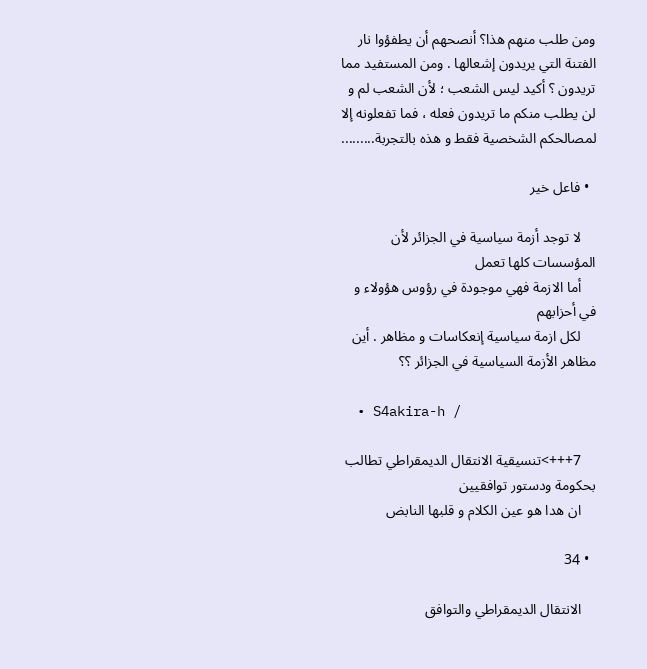ومن طلب منهم هذا؟ أنصحهم أن يطفؤوا نار الفتنة التي يريدون إشعالها . ومن المستفيد مما تريدون ؟ أكيد ليس الشعب ؛ لأن الشعب لم و لن يطلب منكم ما تريدون فعله ، فما تفعلونه إلا لمصالحكم الشخصية فقط و هذه بالتجربة.........

  • فاعل خير

    لا توجد أزمة سياسية في الجزائر لأن المؤسسات كلها تعمل
    أما الازمة فهي موجودة في رؤوس هؤولاء و في أحزابهم
    لكل ازمة سياسية إنعكاسات و مظاهر . أين مظاهر الأزمة السياسية في الجزائر ؟؟

  • S4akira-h /

    7+++>تنسيقية الانتقال الديمقراطي تطالب بحكومة ودستور توافقيين
    ان هدا هو عين الكلام و قلبها النابض

  • 34

    الانتقال الديمقراطي والتوافق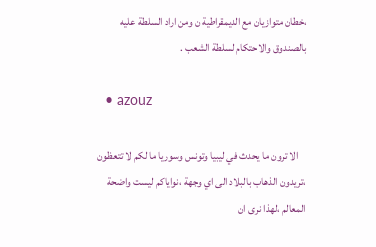،خطان متوازيان مع الديمقراطية ن ومن اراد السلطة عليه بالصندوق والاحتكام لسلطة الشعب .

  • azouz

    الا ترون ما يحدث في ليبيا وتونس وسوريا ما لكم لا تتعظون ،تريدون الذهاب بالبلاد الى اي وجهة ،نواياكم ليست واضحة المعالم ،لهذا نرى ان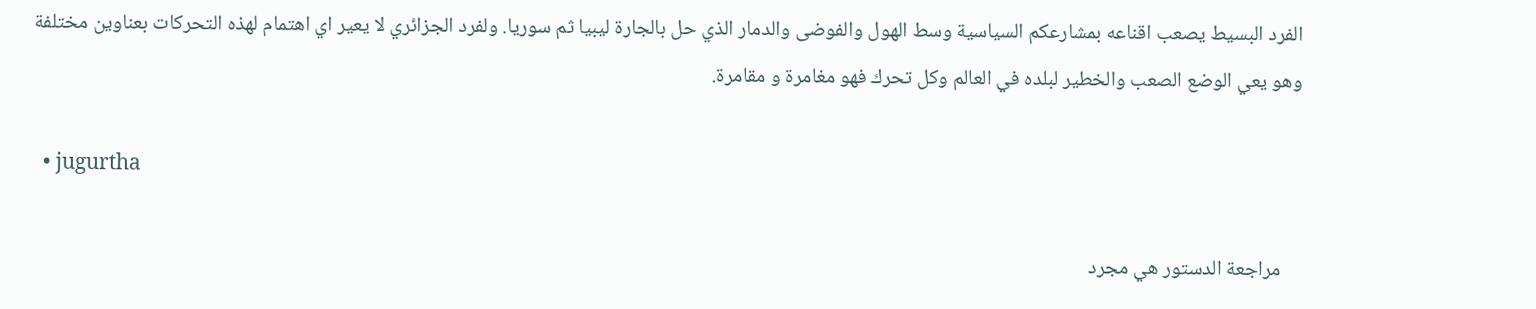الفرد البسيط يصعب اقناعه بمشارعكم السياسية وسط الهول والفوضى والدمار الذي حل بالجارة ليبيا ثم سوريا. ولفرد الجزائري لا يعير اي اهتمام لهذه التحركات بعناوين مختلفة وهو يعي الوضع الصعب والخطير لبلده في العالم وكل تحرك فهو مغامرة و مقامرة.

  • jugurtha

    مراجعة الدستور هي مجرد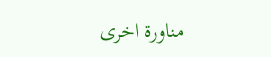مناورة اخرى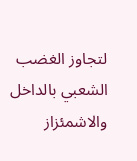لتجاوز الغضب الشعبي بالداخل والاشمئزاز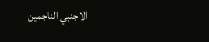الاجنبي الناجمين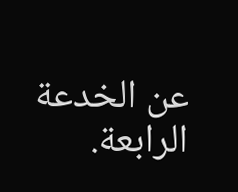عن الخدعة الرابعة.